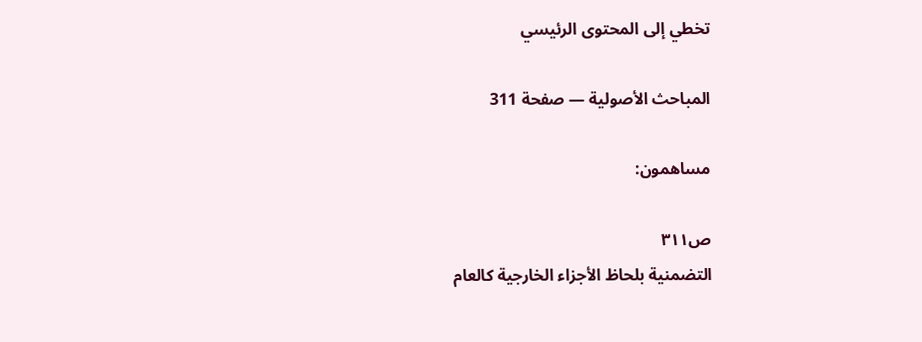تخطي إلى المحتوى الرئيسي

المباحث الأصولية — صفحة 311

مساهمون:

ص٣١١
التضمنية بلحاظ الأجزاء الخارجية كالعام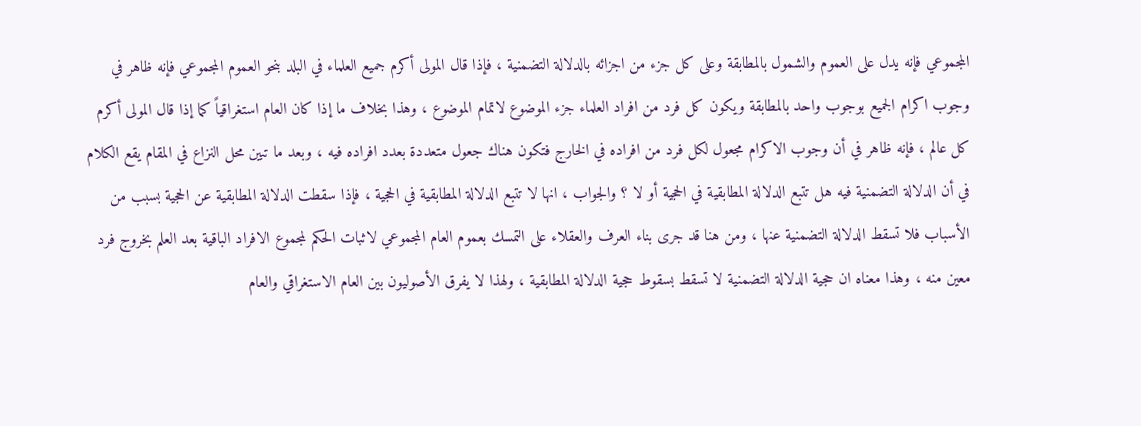المجموعي فإنه يدل على العموم والشمول بالمطابقة وعلى كل جزء من اجزائه بالدلالة التضمنية ، فإذا قال المولى أكرم جميع العلماء في البلد بنحو العموم المجموعي فإنه ظاهر في وجوب اكرام الجميع بوجوب واحد بالمطابقة ويكون كل فرد من افراد العلماء جزء الموضوع لاتمام الموضوع ، وهذا بخلاف ما إذا كان العام استغراقياً كما إذا قال المولى أكرم كل عالم ، فإنه ظاهر في أن وجوب الاكرام مجعول لكل فرد من افراده في الخارج فتكون هناك جعول متعددة بعدد افراده فيه ، وبعد ما تبين محل النزاع في المقام يقع الكلام في أن الدلالة التضمنية فيه هل تتبع الدلالة المطابقية في الحجية أو لا ؟ والجواب ، انها لا تتبع الدلالة المطابقية في الحجية ، فإذا سقطت الدلالة المطابقية عن الحجية بسبب من الأسباب فلا تسقط الدلالة التضمنية عنها ، ومن هنا قد جرى بناء العرف والعقلاء على التمسك بعموم العام المجموعي لاثبات الحكم لمجموع الافراد الباقية بعد العلم بخروج فرد معين منه ، وهذا معناه ان حجية الدلالة التضمنية لا تسقط بسقوط حجية الدلالة المطابقية ، ولهذا لا يفرق الأصوليون بين العام الاستغراقي والعام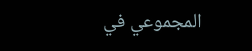المجموعي في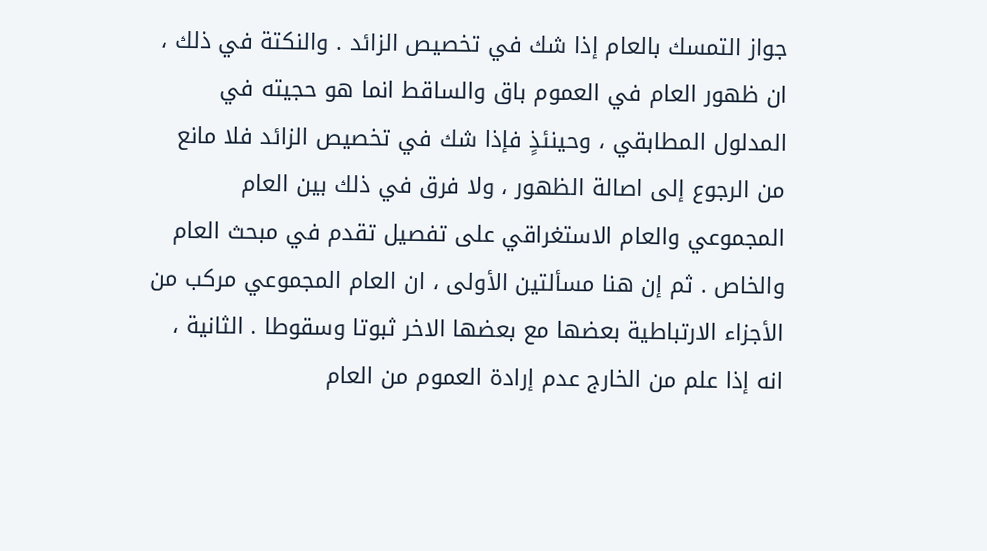جواز التمسك بالعام إذا شك في تخصيص الزائد . والنكتة في ذلك ، ان ظهور العام في العموم باق والساقط انما هو حجيته في المدلول المطابقي ، وحينئذٍ فإذا شك في تخصيص الزائد فلا مانع من الرجوع إلى اصالة الظهور ، ولا فرق في ذلك بين العام المجموعي والعام الاستغراقي على تفصيل تقدم في مبحث العام والخاص . ثم إن هنا مسألتين الأولى ، ان العام المجموعي مركب من الأجزاء الارتباطية بعضها مع بعضها الاخر ثبوتا وسقوطا . الثانية ، انه إذا علم من الخارج عدم إرادة العموم من العام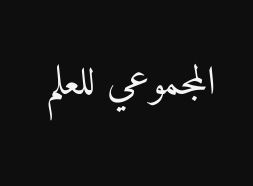المجموعي للعلم